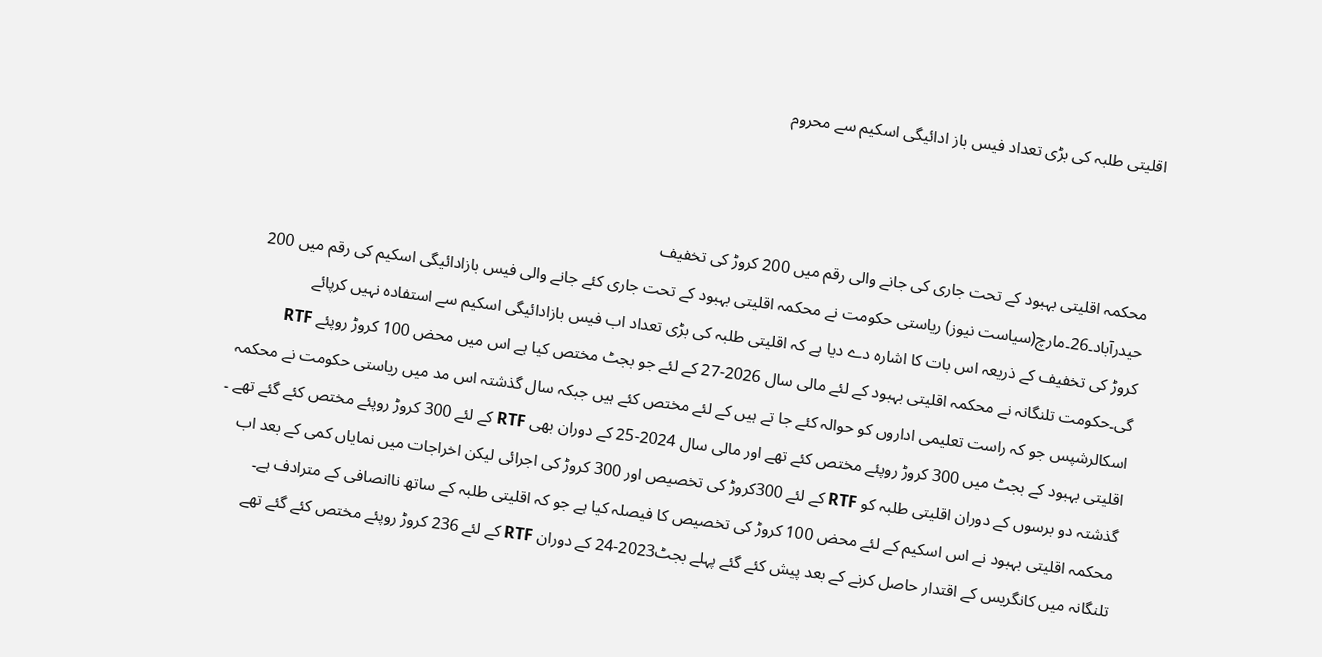اقلیتی طلبہ کی بڑی تعداد فیس باز ادائیگی اسکیم سے محروم



محکمہ اقلیتی بہبود کے تحت جاری کی جانے والی رقم میں 200 کروڑ کی تخفیف
حیدرآباد۔26۔مارچ(سیاست نیوز) ریاستی حکومت نے محکمہ اقلیتی بہبود کے تحت جاری کئے جانے والی فیس بازادائیگی اسکیم کی رقم میں 200 کروڑ کی تخفیف کے ذریعہ اس بات کا اشارہ دے دیا ہے کہ اقلیتی طلبہ کی بڑی تعداد اب فیس بازادائیگی اسکیم سے استفادہ نہیں کرپائے گی۔حکومت تلنگانہ نے محکمہ اقلیتی بہبود کے لئے مالی سال 2026-27 کے لئے جو بجٹ مختص کیا ہے اس میں محض 100 کروڑ روپئے RTF اسکالرشپس جو کہ راست تعلیمی اداروں کو حوالہ کئے جا تے ہیں کے لئے مختص کئے ہیں جبکہ سال گذشتہ اس مد میں ریاستی حکومت نے محکمہ اقلیتی بہبود کے بجٹ میں 300 کروڑ روپئے مختص کئے تھے اور مالی سال 2024-25 کے دوران بھی RTF کے لئے 300 کروڑ روپئے مختص کئے گئے تھے ۔ گذشتہ دو برسوں کے دوران اقلیتی طلبہ کو RTF کے لئے 300کروڑ کی تخصیص اور 300 کروڑ کی اجرائی لیکن اخراجات میں نمایاں کمی کے بعد اب محکمہ اقلیتی بہبود نے اس اسکیم کے لئے محض 100 کروڑ کی تخصیص کا فیصلہ کیا ہے جو کہ اقلیتی طلبہ کے ساتھ ناانصافی کے مترادف ہے۔ تلنگانہ میں کانگریس کے اقتدار حاصل کرنے کے بعد پیش کئے گئے پہلے بجٹ2023-24 کے دوران RTF کے لئے 236 کروڑ روپئے مختص کئے گئے تھے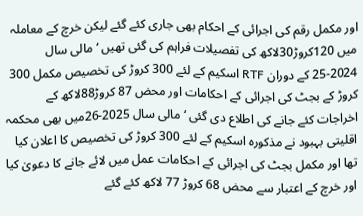اور مکمل رقم کی اجرائی کے احکام بھی جاری کئے گئے لیکن خرچ کے معاملہ میں 120کروڑ30لاکھ کی تفصیلات فراہم کی گئی تھیں ‘ مالی سال 2024-25 کے دوران RTF اسکیم کے لئے 300 کروڑ کی تخصیص مکمل 300 کروڑ کے بجٹ کی اجرائی کے احکامات اور محض 87 کروڑ88لاکھ کے اخراجات کئے جانے کی اطلاع دی گئی ‘ مالی سال 2025-26میں بھی محکمہ اقلیتی بہبود نے مذکورہ اسکیم کے لئے 300 کروڑ کی تخصیص کا اعلان کیا تھا اور مکمل بجٹ کی اجرائی کے احکامات عمل میں لائے جانے کا دعویٰ کیا اور خرچ کے اعتبار سے محض 68 کروڑ 77 لاکھ کئے گئے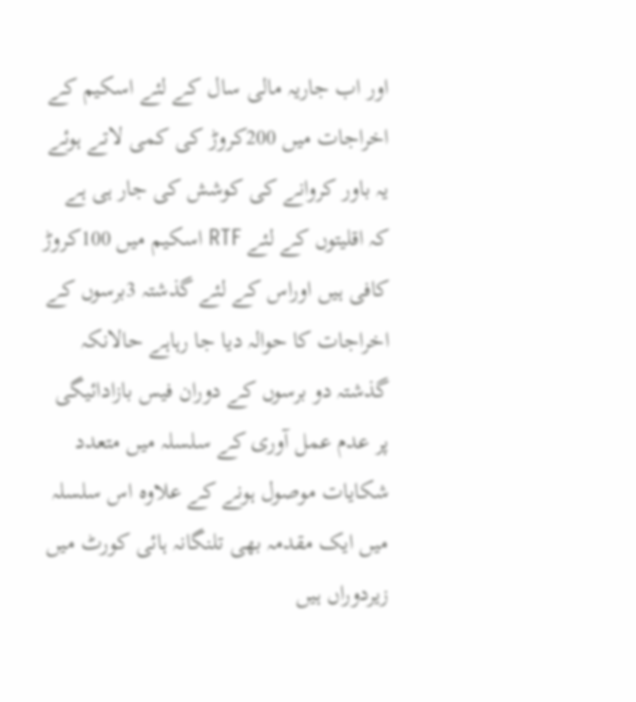اور اب جاریہ مالی سال کے لئے اسکیم کے اخراجات میں 200کروڑ کی کمی لاتے ہوئے یہ باور کروانے کی کوشش کی جار ہی ہے کہ اقلیتوں کے لئے RTF اسکیم میں 100کروڑ کافی ہیں اوراس کے لئے گذشتہ 3برسوں کے اخراجات کا حوالہ دیا جا رہاہے حالانکہ گذشتہ دو برسوں کے دوران فیس بازادائیگی پر عدم عمل آوری کے سلسلہ میں متعدد شکایات موصول ہونے کے علاوہ اس سلسلہ میں ایک مقدمہ بھی تلنگانہ ہائی کورٹ میں زیردوراں ہیں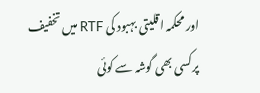اور محکمہ اقلیتی بہبود کی RTF میں تخفیف پرکسی بھی گوشہ سے کوئی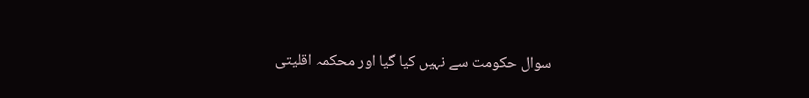سوال حکومت سے نہیں کیا گیا اور محکمہ اقلیتی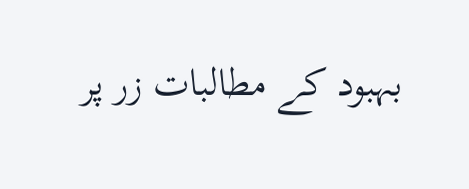بہبود کے مطالبات زر پر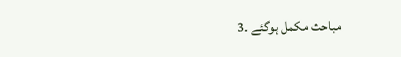مباحث مکمل ہوگئے ۔3